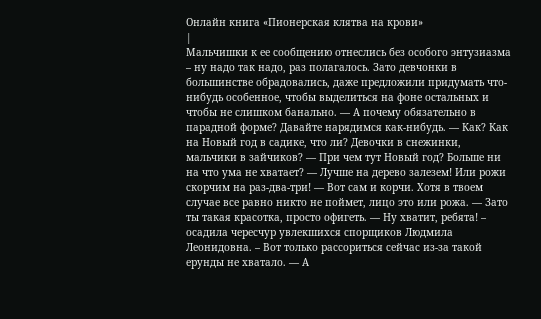Онлайн книга «Пионерская клятва на крови»
|
Мальчишки к ее сообщению отнеслись без особого энтузиазма – ну надо так надо, раз полагалось. Зато девчонки в большинстве обрадовались, даже предложили придумать что-нибудь особенное, чтобы выделиться на фоне остальных и чтобы не слишком банально. — А почему обязательно в парадной форме? Давайте нарядимся как-нибудь. — Как? Как на Новый год в садике, что ли? Девочки в снежинки, мальчики в зайчиков? — При чем тут Новый год? Больше ни на что ума не хватает? — Лучше на дерево залезем! Или рожи скорчим на раз-два-три! — Вот сам и корчи. Хотя в твоем случае все равно никто не поймет, лицо это или рожа. — Зато ты такая красотка, просто офигеть. — Ну хватит, ребята! – осадила чересчур увлекшихся спорщиков Людмила Леонидовна. – Вот только рассориться сейчас из-за такой ерунды не хватало. — А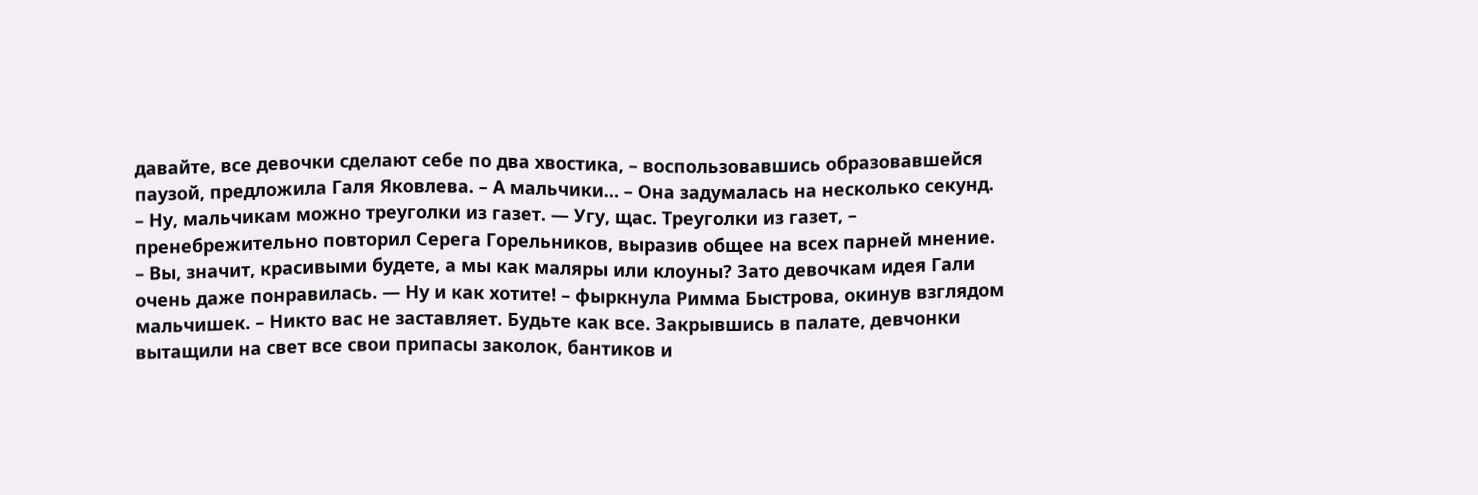давайте, все девочки сделают себе по два хвостика, – воспользовавшись образовавшейся паузой, предложила Галя Яковлева. – А мальчики… – Она задумалась на несколько секунд. – Ну, мальчикам можно треуголки из газет. — Угу, щас. Треуголки из газет, – пренебрежительно повторил Серега Горельников, выразив общее на всех парней мнение. – Вы, значит, красивыми будете, а мы как маляры или клоуны? Зато девочкам идея Гали очень даже понравилась. — Ну и как хотите! – фыркнула Римма Быстрова, окинув взглядом мальчишек. – Никто вас не заставляет. Будьте как все. Закрывшись в палате, девчонки вытащили на свет все свои припасы заколок, бантиков и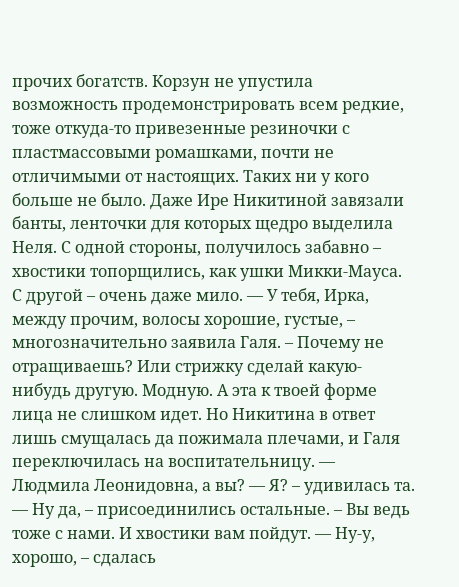прочих богатств. Корзун не упустила возможность продемонстрировать всем редкие, тоже откуда-то привезенные резиночки с пластмассовыми ромашками, почти не отличимыми от настоящих. Таких ни у кого больше не было. Даже Ире Никитиной завязали банты, ленточки для которых щедро выделила Неля. С одной стороны, получилось забавно – хвостики топорщились, как ушки Микки-Мауса. С другой – очень даже мило. — У тебя, Ирка, между прочим, волосы хорошие, густые, – многозначительно заявила Галя. – Почему не отращиваешь? Или стрижку сделай какую-нибудь другую. Модную. А эта к твоей форме лица не слишком идет. Но Никитина в ответ лишь смущалась да пожимала плечами, и Галя переключилась на воспитательницу. — Людмила Леонидовна, а вы? — Я? – удивилась та. — Ну да, – присоединились остальные. – Вы ведь тоже с нами. И хвостики вам пойдут. — Ну-у, хорошо, – сдалась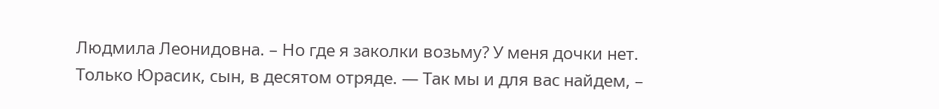Людмила Леонидовна. – Но где я заколки возьму? У меня дочки нет. Только Юрасик, сын, в десятом отряде. — Так мы и для вас найдем, –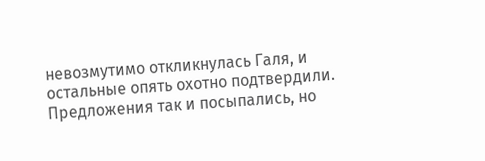невозмутимо откликнулась Галя, и остальные опять охотно подтвердили. Предложения так и посыпались, но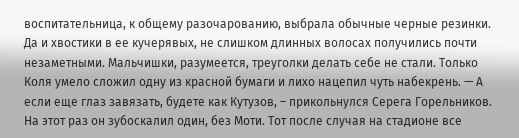воспитательница, к общему разочарованию, выбрала обычные черные резинки. Да и хвостики в ее кучерявых, не слишком длинных волосах получились почти незаметными. Мальчишки, разумеется, треуголки делать себе не стали. Только Коля умело сложил одну из красной бумаги и лихо нацепил чуть набекрень. — А если еще глаз завязать, будете как Кутузов, – прикольнулся Серега Горельников. На этот раз он зубоскалил один, без Моти. Тот после случая на стадионе все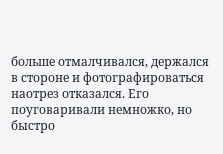больше отмалчивался, держался в стороне и фотографироваться наотрез отказался. Его поуговаривали немножко, но быстро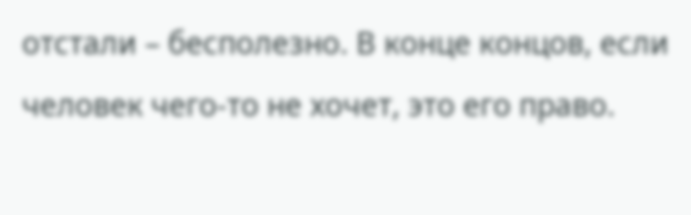отстали – бесполезно. В конце концов, если человек чего-то не хочет, это его право.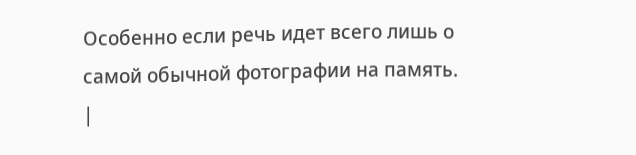Особенно если речь идет всего лишь о самой обычной фотографии на память. |